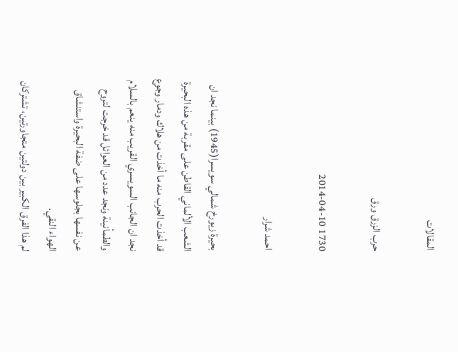المقالات

حرب الزرق ورق

1730 2014-04-10

احمد شرار

بحيرة زيورخ شمالي سويسرا(1945) بينما نجد ان الشعب الألماني القاطن على مقربة من هذه البحيرة قد أخذت الحرب منه ما أخذت من هلاك ودمار وجوع نجد ان الجانب السويسري القريب منه ينعم بالسلام والطمأنينة ونجد عدد من العوائل قد خرجت لتروح عن نفسها بجلوسها على ضفة البحيرة واستنشاق الهواء النقي.
لم هذا الفرق الكبير بين دولتين متجاورتين، تشتركان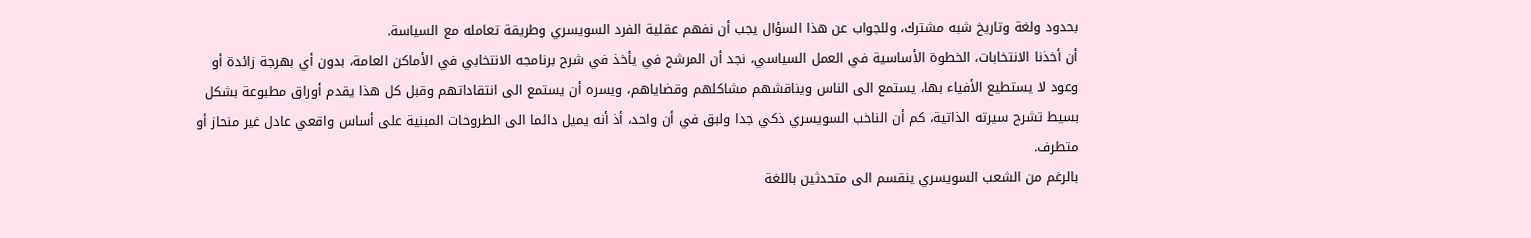بحدود ولغة وتاريخ شبه مشترك، وللجواب عن هذا السؤال يجب أن نفهم عقلية الفرد السويسري وطريقة تعامله مع السياسة.
أن أخذنا الانتخابات، الخطوة الأساسية في العمل السياسي، نجد أن المرشح في يأخذ في شرح برنامجه الانتخابي في الأماكن العامة، بدون أي بهرجة زائدة أو وعود لا يستطيع الأفياء بها، يستمع الى الناس ويناقشهم مشاكلهم وقضاياهم، ويسره أن يستمع الى انتقاداتهم وقبل كل هذا يقدم أوراق مطبوعة بشكل بسيط تشرح سيرته الذاتية، كم أن الناخب السويسري ذكي جدا ولبق في أن واحد، أذ أنه يميل دائما الى الطروحات المبنية على أساس واقعي عادل غير منحاز أو متطرف.
بالرغم من الشعب السويسري ينقسم الى متحدثين باللغة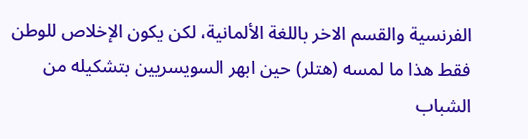الفرنسية والقسم الاخر باللغة الألمانية، لكن يكون الإخلاص للوطن فقط هذا ما لمسه (هتلر) حين ابهر السويسريين بتشكيله من الشباب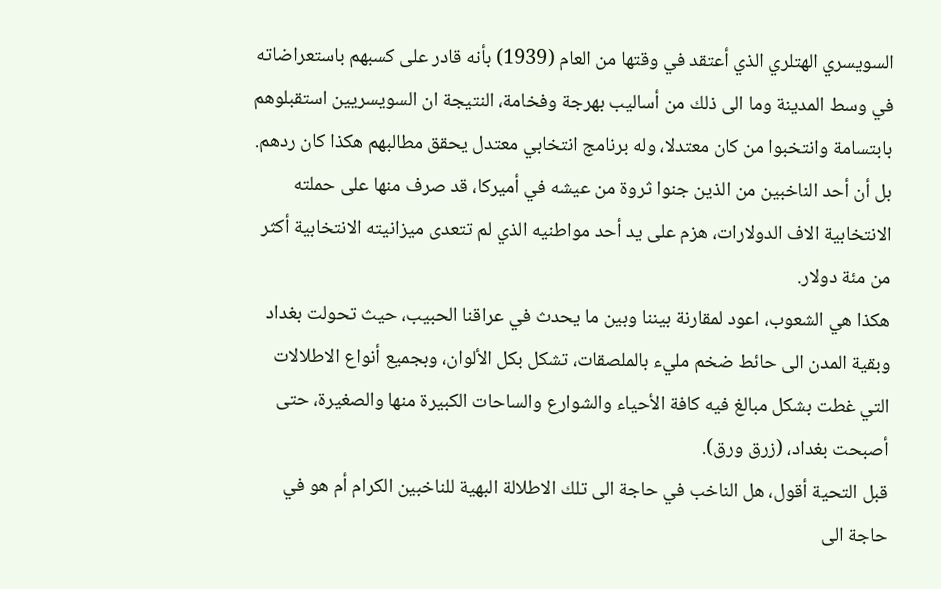السويسري الهتلري الذي أعتقد في وقتها من العام (1939) بأنه قادر على كسبهم باستعراضاته في وسط المدينة وما الى ذلك من أساليب بهرجة وفخامة، النتيجة ان السويسريين استقبلوهم بابتسامة وانتخبوا من كان معتدلا، وله برنامج انتخابي معتدل يحقق مطالبهم هكذا كان ردهم.
بل أن أحد الناخبين من الذين جنوا ثروة من عيشه في أميركا، قد صرف منها على حملته الانتخابية الاف الدولارات، هزم على يد أحد مواطنيه الذي لم تتعدى ميزانيته الانتخابية أكثر من مئة دولار.
هكذا هي الشعوب، اعود لمقارنة بيننا وبين ما يحدث في عراقنا الحبيب، حيث تحولت بغداد وبقية المدن الى حائط ضخم مليء بالملصقات، تشكل بكل الألوان، وبجميع أنواع الاطلالات التي غطت بشكل مبالغ فيه كافة الأحياء والشوارع والساحات الكبيرة منها والصغيرة، حتى أصبحت بغداد، (زرق ورق).
قبل التحية أقول، هل الناخب في حاجة الى تلك الاطلالة البهية للناخبين الكرام أم هو في حاجة الى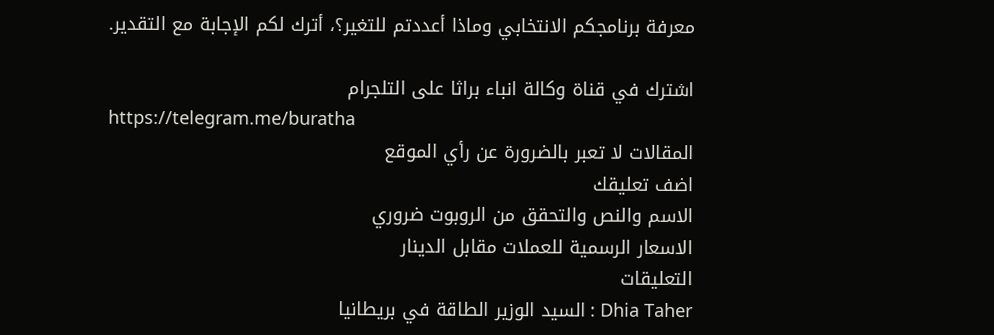معرفة برنامجكم الانتخابي وماذا أعددتم للتغير؟، أترك لكم الإجابة مع التقدير.

اشترك في قناة وكالة انباء براثا على التلجرام
https://telegram.me/buratha
المقالات لا تعبر بالضرورة عن رأي الموقع
اضف تعليقك
الاسم والنص والتحقق من الروبوت ضروري
الاسعار الرسمية للعملات مقابل الدينار
التعليقات
Dhia Taher : السيد الوزير الطاقة في بريطانيا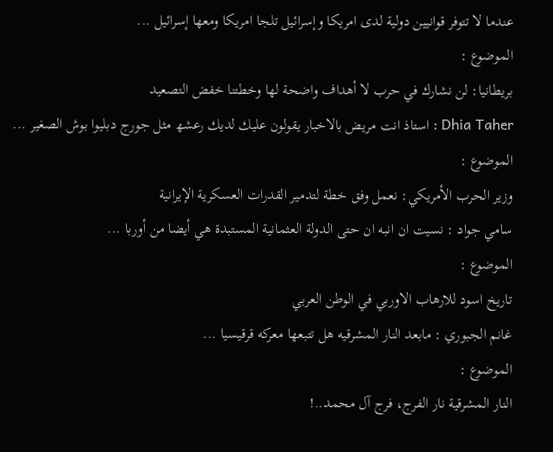عندما لا تتوفر قوانيين دولية لدى امريكا وإسرائيل تلجا امريكا ومعھا إسرائيل ...
الموضوع :
بريطانيا: لن نشارك في حرب لا أهداف واضحة لها وخطتنا خفض التصعيد
Dhia Taher : استاذ انت مريض بالاخبار يقولون عليك لديك رعشھ مثل جورج دبليوا بوش الصغير ...
الموضوع :
وزير الحرب الأمريكي: نعمل وفق خطة لتدمير القدرات العسكرية الإيرانية
سامي جواد : نسيت ان انبه ان حتى الدولة العثمانية المستبدة هي أيضا من أوربا ...
الموضوع :
تاريخ اسود للارهاب الاوربي في الوطن العربي
غانم الجبوري : مابعد النار المشرقيه هل تتبعها معركه قرقيسيا ...
الموضوع :
النار المشرقية نار الفرج، فرج آل محمد..!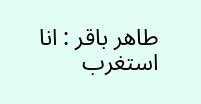طاهر باقر : انا استغرب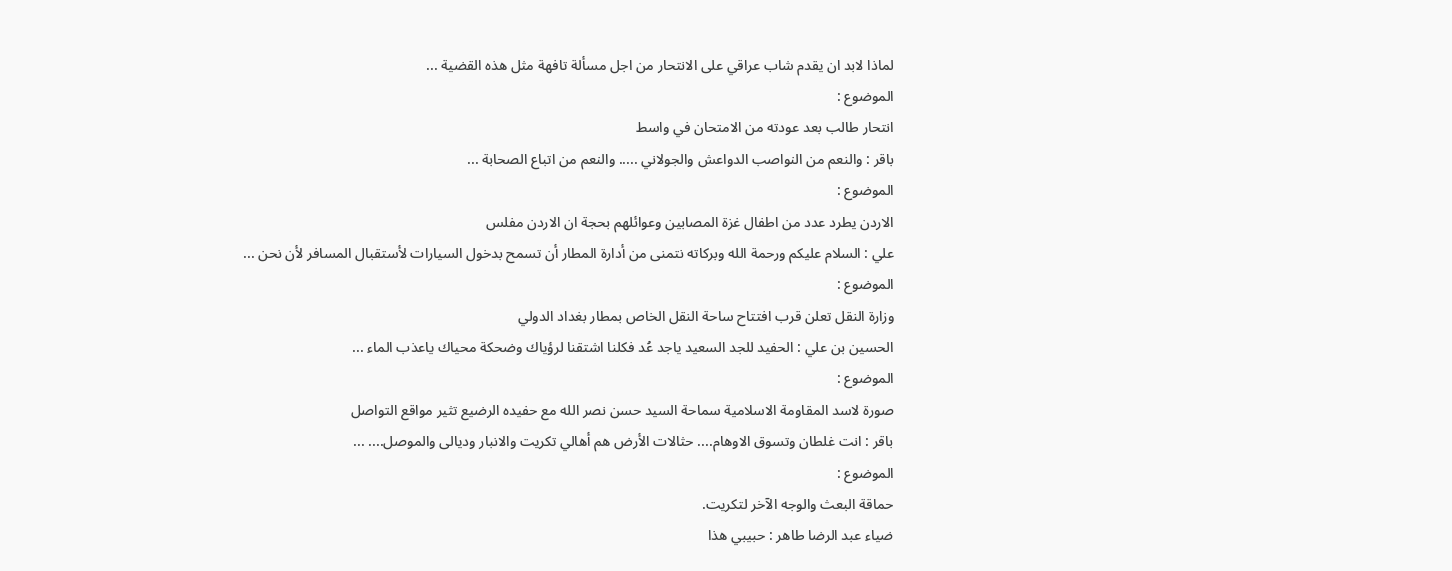لماذا لابد ان يقدم شاب عراقي على الانتحار من اجل مسألة تافهة مثل هذه القضية ...
الموضوع :
انتحار طالب بعد عودته من الامتحان في واسط
باقر : والنعم من النواصب الدواعش والجولاني ..... والنعم من اتباع الصحابة ...
الموضوع :
الاردن يطرد عدد من اطفال غزة المصابين وعوائلهم بحجة ان الاردن مفلس
علي : السلام عليكم ورحمة الله وبركاته نتمنى من أدارة المطار أن تسمح بدخول السيارات لأستقبال المسافر لأن نحن ...
الموضوع :
وزارة النقل تعلن قرب افتتاح ساحة النقل الخاص بمطار بغداد الدولي
الحسين بن علي : الحفيد للجد السعيد ياجد عُد فكلنا اشتقنا لرؤياك وضحكة محياك ياعذب الماء ...
الموضوع :
صورة لاسد المقاومة الاسلامية سماحة السيد حسن نصر الله مع حفيده الرضيع تثير مواقع التواصل
باقر : انت غلطان وتسوق الاوهام.... حثالات الأرض هم أهالي تكريت والانبار وديالى والموصل.... ...
الموضوع :
حماقة البعث والوجه الآخر لتكريت.
ضياء عبد الرضا طاهر : حبيبي ھذا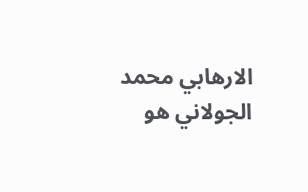الارھابي محمد الجولاني ھو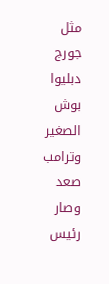مثل جورج دبليوا بوش الصغير وترامب صعد وصار رئيس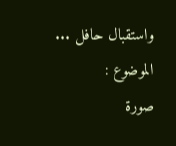واستقبال حافل ...
الموضوع :
صورة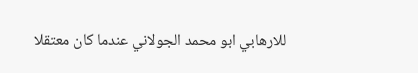للارهابي ابو محمد الجولاني عندما كان معتقلا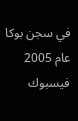في سجن بوكا عام 2005
فيسبوك